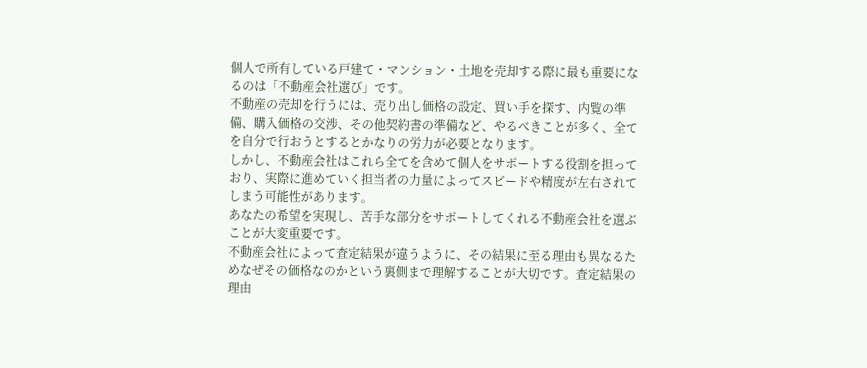個人で所有している戸建て・マンション・土地を売却する際に最も重要になるのは「不動産会社選び」です。
不動産の売却を行うには、売り出し価格の設定、買い手を探す、内覧の準備、購入価格の交渉、その他契約書の準備など、やるべきことが多く、全てを自分で行おうとするとかなりの労力が必要となります。
しかし、不動産会社はこれら全てを含めて個人をサポートする役割を担っており、実際に進めていく担当者の力量によってスピードや精度が左右されてしまう可能性があります。
あなたの希望を実現し、苦手な部分をサポートしてくれる不動産会社を選ぶことが大変重要です。
不動産会社によって査定結果が違うように、その結果に至る理由も異なるためなぜその価格なのかという裏側まで理解することが大切です。査定結果の理由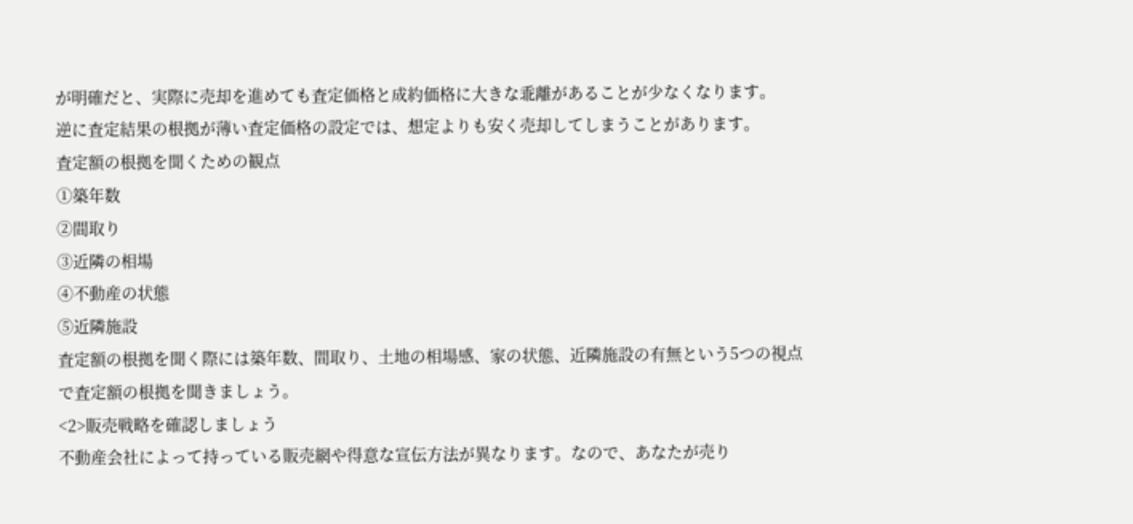が明確だと、実際に売却を進めても査定価格と成約価格に大きな乖離があることが少なくなります。
逆に査定結果の根拠が薄い査定価格の設定では、想定よりも安く売却してしまうことがあります。
査定額の根拠を聞くための観点
①築年数
②間取り
③近隣の相場
④不動産の状態
⑤近隣施設
査定額の根拠を聞く際には築年数、間取り、土地の相場感、家の状態、近隣施設の有無という5つの視点で査定額の根拠を聞きましょう。
<2>販売戦略を確認しましょう
不動産会社によって持っている販売網や得意な宣伝方法が異なります。なので、あなたが売り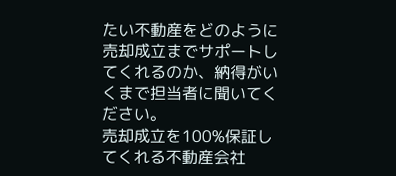たい不動産をどのように売却成立までサポートしてくれるのか、納得がいくまで担当者に聞いてください。
売却成立を100%保証してくれる不動産会社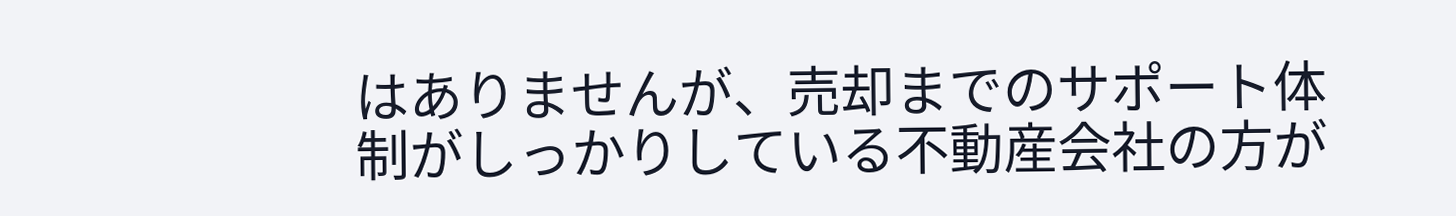はありませんが、売却までのサポート体制がしっかりしている不動産会社の方が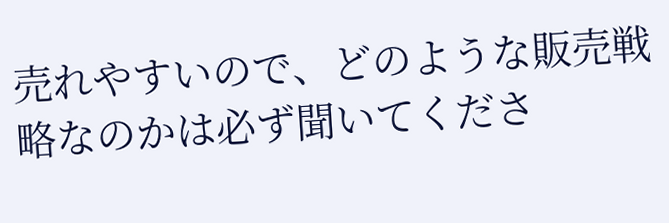売れやすいので、どのような販売戦略なのかは必ず聞いてくださ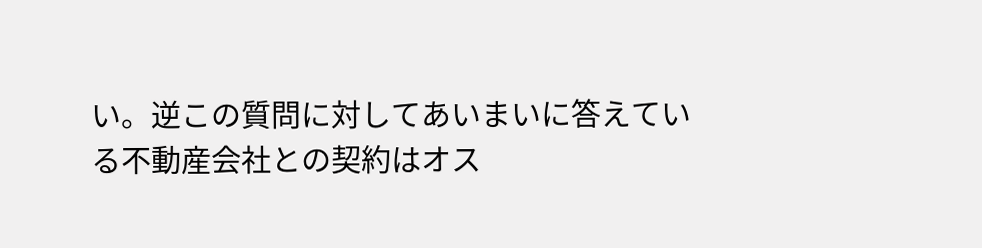い。逆この質問に対してあいまいに答えている不動産会社との契約はオス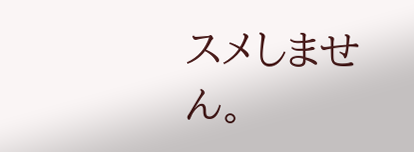スメしません。